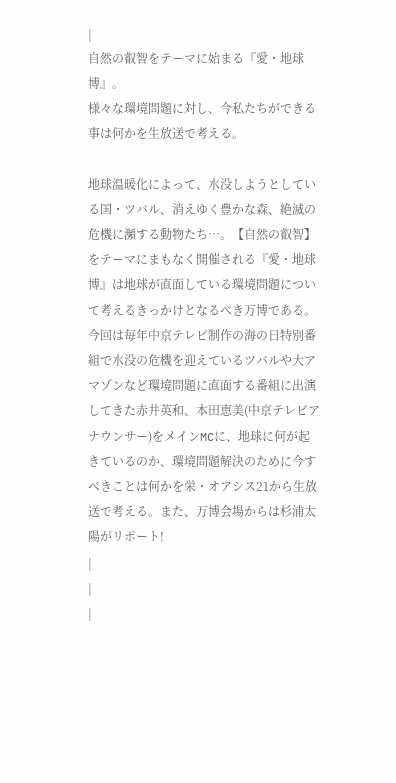|
自然の叡智をテーマに始まる『愛・地球博』。
様々な環境問題に対し、今私たちができる事は何かを生放送で考える。

地球温暖化によって、水没しようとしている国・ツバル、消えゆく豊かな森、絶滅の危機に瀕する動物たち…。【自然の叡智】をテーマにまもなく開催される『愛・地球博』は地球が直面している環境問題について考えるきっかけとなるべき万博である。
今回は毎年中京テレビ制作の海の日特別番組で水没の危機を迎えているツバルや大アマゾンなど環境問題に直面する番組に出演してきた赤井英和、本田恵美(中京テレビアナウンサー)をメインMCに、地球に何が起きているのか、環境問題解決のために今すべきことは何かを栄・オアシス21から生放送で考える。また、万博会場からは杉浦太陽がリポート!
|
|
|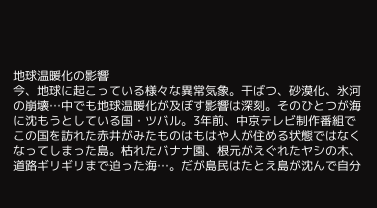地球温暖化の影響
今、地球に起こっている様々な異常気象。干ばつ、砂漠化、氷河の崩壊…中でも地球温暖化が及ぼす影響は深刻。そのひとつが海に沈もうとしている国・ツバル。3年前、中京テレビ制作番組でこの国を訪れた赤井がみたものはもはや人が住める状態ではなくなってしまった島。枯れたバナナ園、根元がえぐれたヤシの木、道路ギリギリまで迫った海…。だが島民はたとえ島が沈んで自分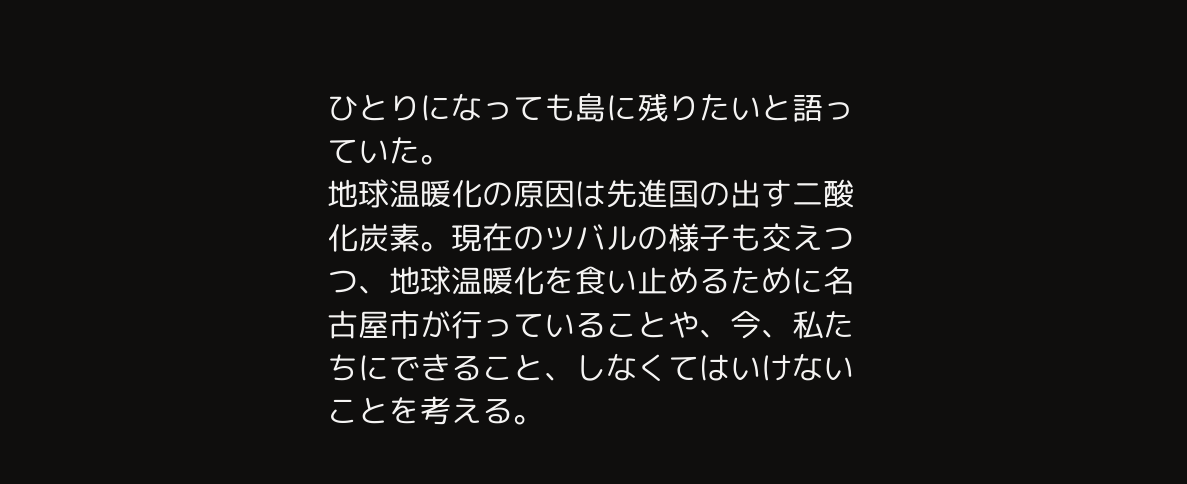ひとりになっても島に残りたいと語っていた。
地球温暖化の原因は先進国の出す二酸化炭素。現在のツバルの様子も交えつつ、地球温暖化を食い止めるために名古屋市が行っていることや、今、私たちにできること、しなくてはいけないことを考える。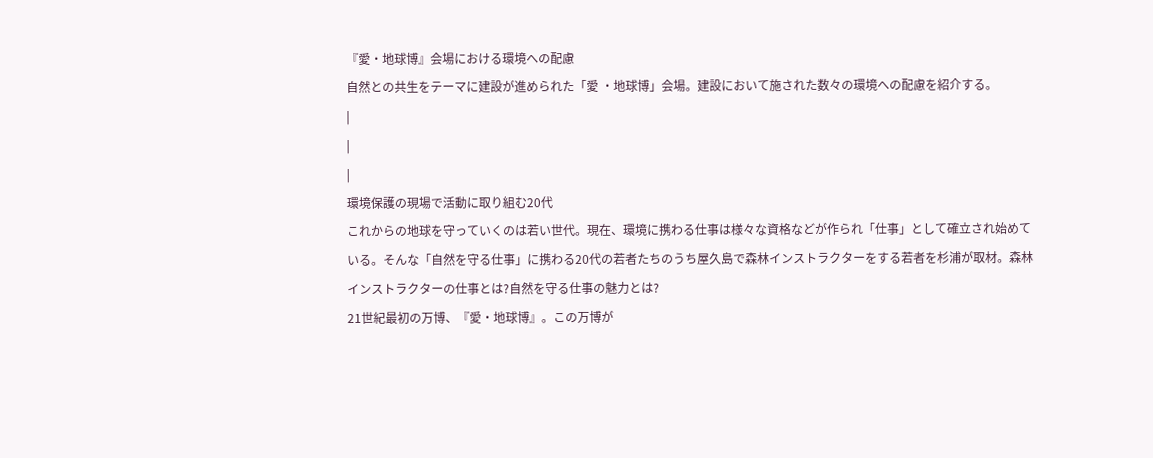『愛・地球博』会場における環境への配慮
自然との共生をテーマに建設が進められた「愛 ・地球博」会場。建設において施された数々の環境への配慮を紹介する。
|
|
|
環境保護の現場で活動に取り組む20代
これからの地球を守っていくのは若い世代。現在、環境に携わる仕事は様々な資格などが作られ「仕事」として確立され始めている。そんな「自然を守る仕事」に携わる20代の若者たちのうち屋久島で森林インストラクターをする若者を杉浦が取材。森林インストラクターの仕事とは?自然を守る仕事の魅力とは?
21世紀最初の万博、『愛・地球博』。この万博が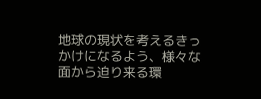地球の現状を考えるきっかけになるよう、様々な面から迫り来る環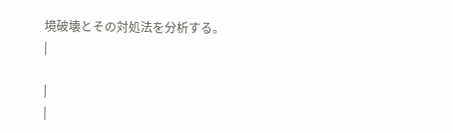境破壊とその対処法を分析する。
|

|
|